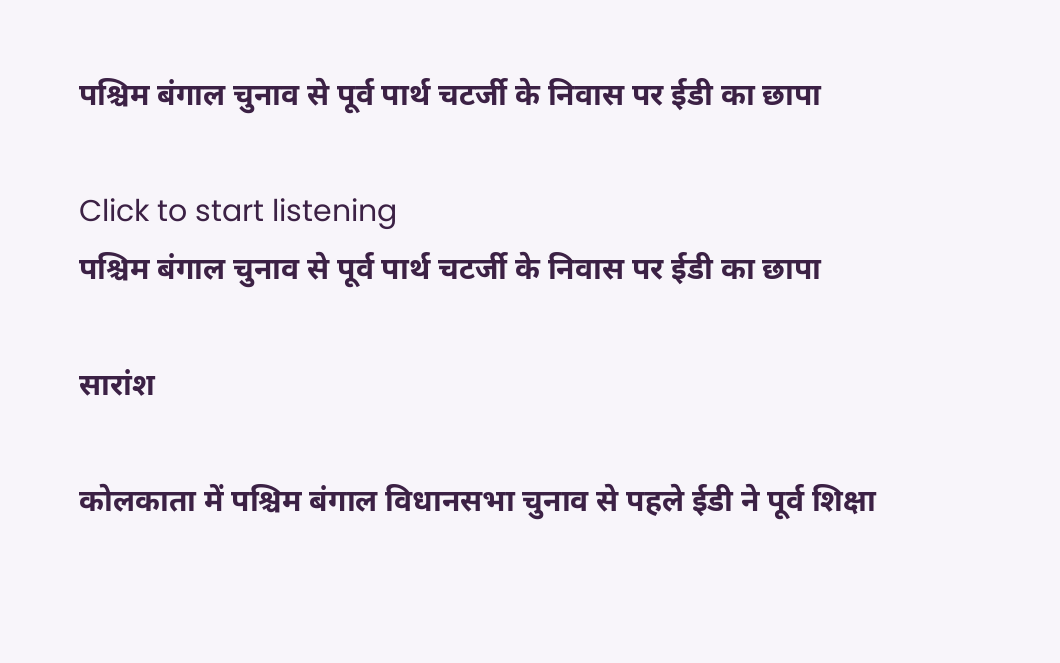पश्चिम बंगाल चुनाव से पूर्व पार्थ चटर्जी के निवास पर ईडी का छापा

Click to start listening
पश्चिम बंगाल चुनाव से पूर्व पार्थ चटर्जी के निवास पर ईडी का छापा

सारांश

कोलकाता में पश्चिम बंगाल विधानसभा चुनाव से पहले ईडी ने पूर्व शिक्षा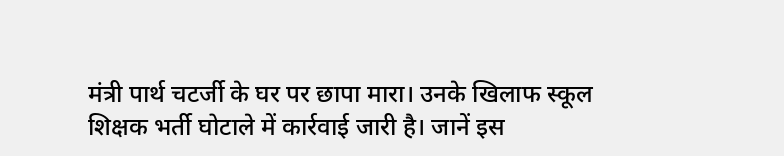मंत्री पार्थ चटर्जी के घर पर छापा मारा। उनके खिलाफ स्कूल शिक्षक भर्ती घोटाले में कार्रवाई जारी है। जानें इस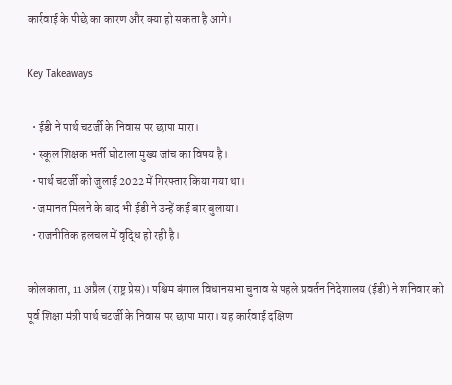कार्रवाई के पीछे का कारण और क्या हो सकता है आगे।

Key Takeaways

  • ईडी ने पार्थ चटर्जी के निवास पर छापा मारा।
  • स्कूल शिक्षक भर्ती घोटाला मुख्य जांच का विषय है।
  • पार्थ चटर्जी को जुलाई 2022 में गिरफ्तार किया गया था।
  • जमानत मिलने के बाद भी ईडी ने उन्हें कई बार बुलाया।
  • राजनीतिक हलचल में वृद्धि हो रही है।

कोलकाता, 11 अप्रैल (राष्ट्र प्रेस)। पश्चिम बंगाल विधानसभा चुनाव से पहले प्रवर्तन निदेशालय (ईडी) ने शनिवार को पूर्व शिक्षा मंत्री पार्थ चटर्जी के निवास पर छापा मारा। यह कार्रवाई दक्षिण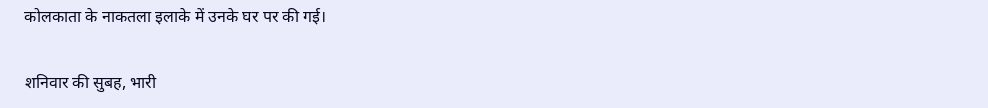कोलकाता के नाकतला इलाके में उनके घर पर की गई।

शनिवार की सुबह, भारी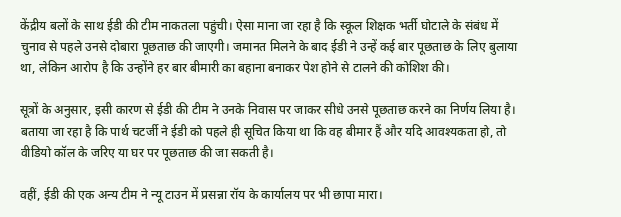केंद्रीय बलों के साथ ईडी की टीम नाकतला पहुंची। ऐसा माना जा रहा है कि स्कूल शिक्षक भर्ती घोटाले के संबंध में चुनाव से पहले उनसे दोबारा पूछताछ की जाएगी। जमानत मिलने के बाद ईडी ने उन्हें कई बार पूछताछ के लिए बुलाया था, लेकिन आरोप है कि उन्होंने हर बार बीमारी का बहाना बनाकर पेश होने से टालने की कोशिश की।

सूत्रों के अनुसार, इसी कारण से ईडी की टीम ने उनके निवास पर जाकर सीधे उनसे पूछताछ करने का निर्णय लिया है। बताया जा रहा है कि पार्थ चटर्जी ने ईडी को पहले ही सूचित किया था कि वह बीमार हैं और यदि आवश्यकता हो, तो वीडियो कॉल के जरिए या घर पर पूछताछ की जा सकती है।

वहीं, ईडी की एक अन्य टीम ने न्यू टाउन में प्रसन्ना रॉय के कार्यालय पर भी छापा मारा।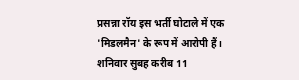प्रसन्ना रॉय इस भर्ती घोटाले में एक 'मिडलमैन' के रूप में आरोपी हैं। शनिवार सुबह करीब 11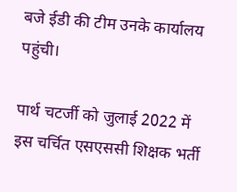बजे ईडी की टीम उनके कार्यालय पहुंची।

पार्थ चटर्जी को जुलाई 2022 में इस चर्चित एसएससी शिक्षक भर्ती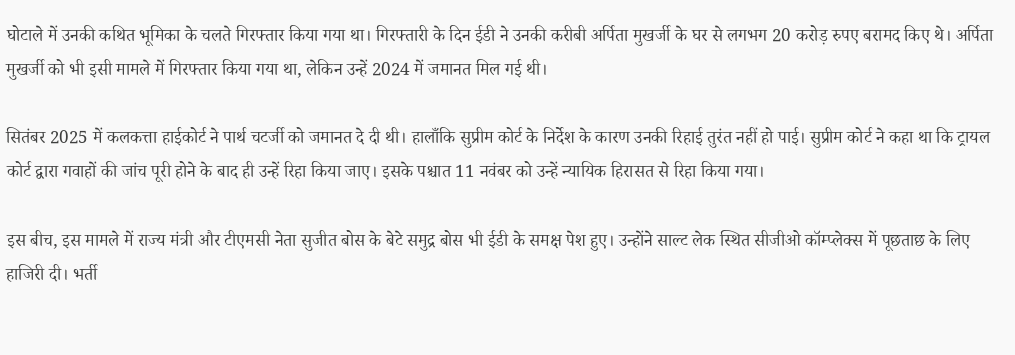घोटाले में उनकी कथित भूमिका के चलते गिरफ्तार किया गया था। गिरफ्तारी के दिन ईडी ने उनकी करीबी अर्पिता मुखर्जी के घर से लगभग 20 करोड़ रुपए बरामद किए थे। अर्पिता मुखर्जी को भी इसी मामले में गिरफ्तार किया गया था, लेकिन उन्हें 2024 में जमानत मिल गई थी।

सितंबर 2025 में कलकत्ता हाईकोर्ट ने पार्थ चटर्जी को जमानत दे दी थी। हालाँकि सुप्रीम कोर्ट के निर्देश के कारण उनकी रिहाई तुरंत नहीं हो पाई। सुप्रीम कोर्ट ने कहा था कि ट्रायल कोर्ट द्वारा गवाहों की जांच पूरी होने के बाद ही उन्हें रिहा किया जाए। इसके पश्चात 11 नवंबर को उन्हें न्यायिक हिरासत से रिहा किया गया।

इस बीच, इस मामले में राज्य मंत्री और टीएमसी नेता सुजीत बोस के बेटे समुद्र बोस भी ईडी के समक्ष पेश हुए। उन्होंने साल्ट लेक स्थित सीजीओ कॉम्प्लेक्स में पूछताछ के लिए हाजिरी दी। भर्ती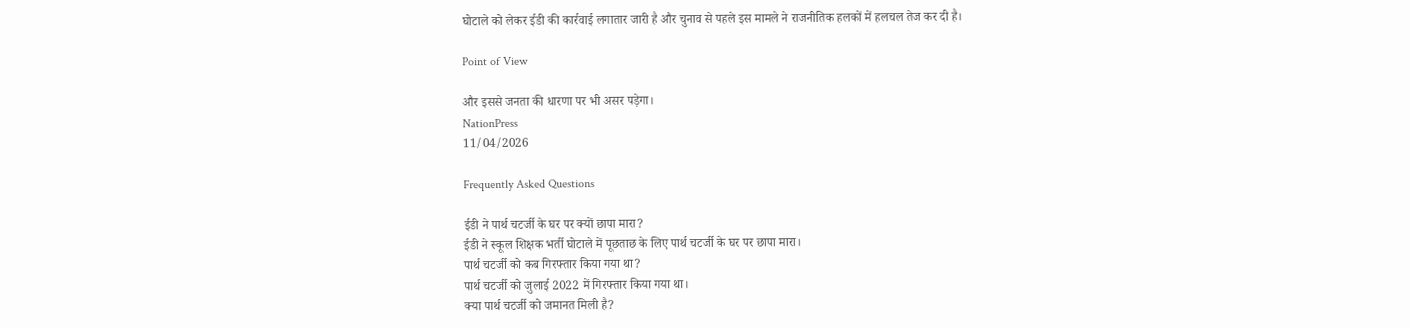घोटाले को लेकर ईडी की कार्रवाई लगातार जारी है और चुनाव से पहले इस मामले ने राजनीतिक हलकों में हलचल तेज कर दी है।

Point of View

और इससे जनता की धारणा पर भी असर पड़ेगा।
NationPress
11/04/2026

Frequently Asked Questions

ईडी ने पार्थ चटर्जी के घर पर क्यों छापा मारा?
ईडी ने स्कूल शिक्षक भर्ती घोटाले में पूछताछ के लिए पार्थ चटर्जी के घर पर छापा मारा।
पार्थ चटर्जी को कब गिरफ्तार किया गया था?
पार्थ चटर्जी को जुलाई 2022 में गिरफ्तार किया गया था।
क्या पार्थ चटर्जी को जमानत मिली है?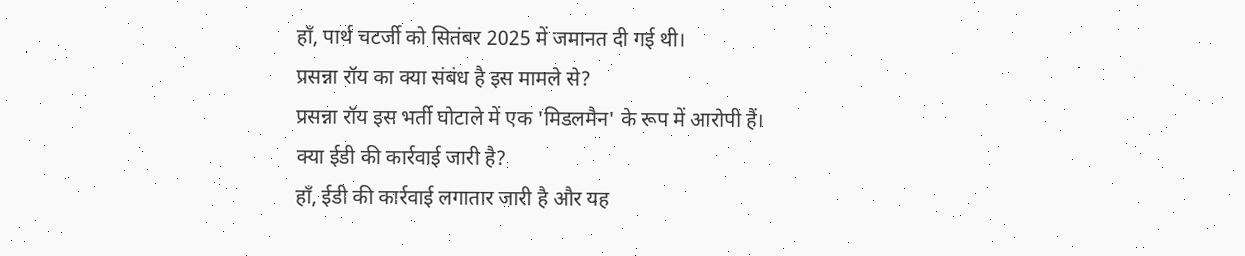हाँ, पार्थ चटर्जी को सितंबर 2025 में जमानत दी गई थी।
प्रसन्ना रॉय का क्या संबंध है इस मामले से?
प्रसन्ना रॉय इस भर्ती घोटाले में एक 'मिडलमैन' के रूप में आरोपी हैं।
क्या ईडी की कार्रवाई जारी है?
हाँ, ईडी की कार्रवाई लगातार जारी है और यह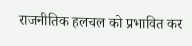राजनीतिक हलचल को प्रभावित कर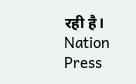रही है।
Nation Press